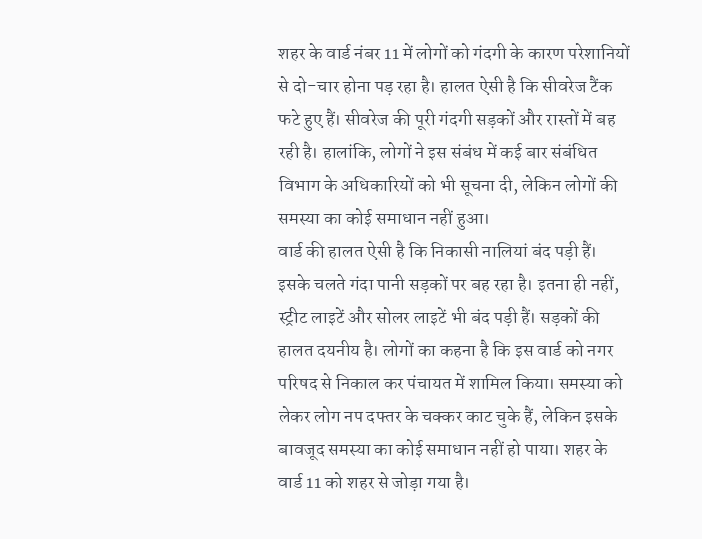शहर के वार्ड नंबर 11 में लोगों को गंदगी के कारण परेशानियों से दो-चार होना पड़ रहा है। हालत ऐसी है कि सीवरेज टैंक फटे हुए हैं। सीवरेज की पूरी गंदगी सड़कों और रास्तों में बह रही है। हालांकि, लोगों ने इस संबंध में कई बार संबंधित विभाग के अधिकारियों को भी सूचना दी, लेकिन लोगों की समस्या का कोई समाधान नहीं हुआ।
वार्ड की हालत ऐसी है कि निकासी नालियां बंद पड़ी हैं। इसके चलते गंदा पानी सड़कों पर बह रहा है। इतना ही नहीं, स्ट्रीट लाइटें और सोलर लाइटें भी बंद पड़ी हैं। सड़कों की हालत दयनीय है। लोगों का कहना है कि इस वार्ड को नगर परिषद से निकाल कर पंचायत में शामिल किया। समस्या को लेकर लोग नप दफ्तर के चक्कर काट चुके हैं, लेकिन इसके बावजूद समस्या का कोई समाधान नहीं हो पाया। शहर के वार्ड 11 को शहर से जोड़ा गया है।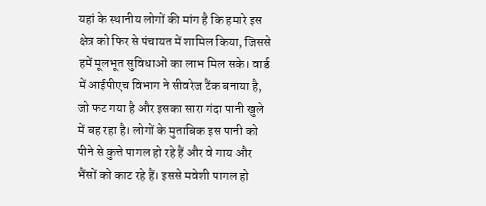यहां के स्थानीय लोगों की मांग है कि हमारे इस क्षेत्र को फिर से पंचायत में शामिल किया, जिससे हमें मूलभूत सुविधाओं का लाभ मिल सके। वार्ड में आईपीएच विभाग ने सीवरेज टैंक बनाया है, जो फट गया है और इसका सारा गंदा पानी खुले में बह रहा है। लोगों के मुताबिक इस पानी को पीने से कुत्ते पागल हो रहे हैं और वे गाय और भैंसों को काट रहे हैं। इससे मवेशी पागल हो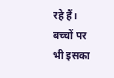रहे हैं। बच्चों पर भी इसका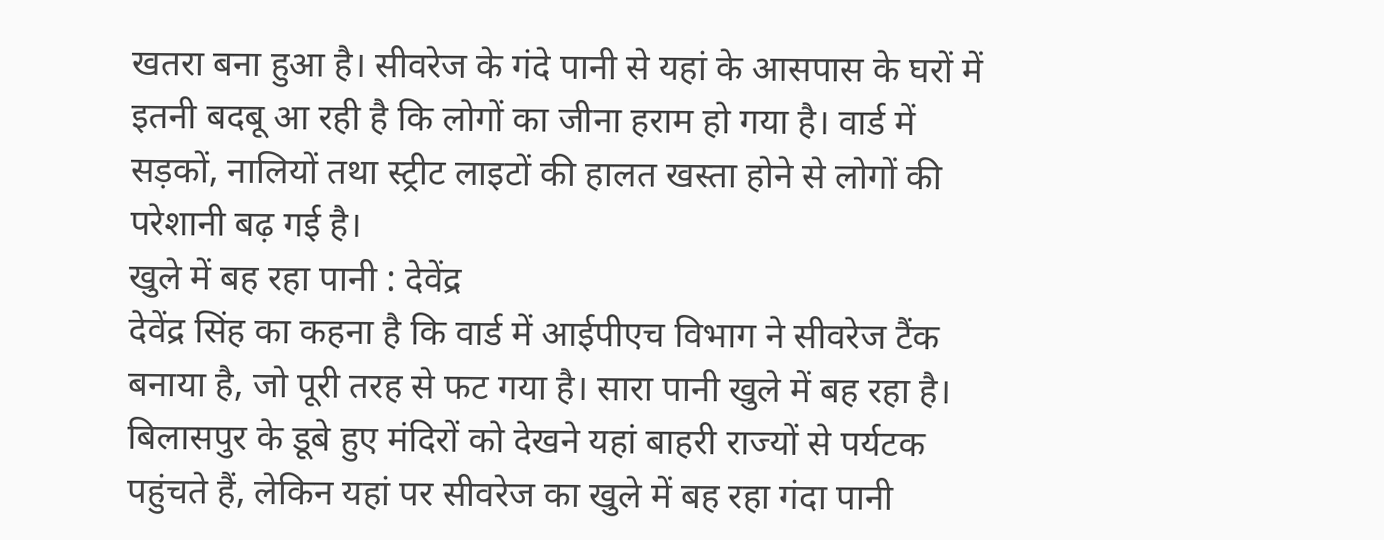खतरा बना हुआ है। सीवरेज के गंदे पानी से यहां के आसपास के घरों में इतनी बदबू आ रही है कि लोगों का जीना हराम हो गया है। वार्ड में सड़कों, नालियों तथा स्ट्रीट लाइटों की हालत खस्ता होने से लोगों की परेशानी बढ़ गई है।
खुले में बह रहा पानी : देवेंद्र
देवेंद्र सिंह का कहना है कि वार्ड में आईपीएच विभाग ने सीवरेज टैंक बनाया है, जो पूरी तरह से फट गया है। सारा पानी खुले में बह रहा है। बिलासपुर के डूबे हुए मंदिरों को देखने यहां बाहरी राज्यों से पर्यटक पहुंचते हैं, लेकिन यहां पर सीवरेज का खुले में बह रहा गंदा पानी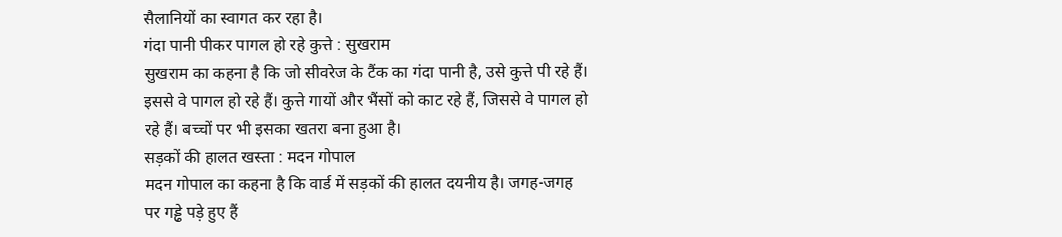सैलानियों का स्वागत कर रहा है।
गंदा पानी पीकर पागल हो रहे कुत्ते : सुखराम
सुखराम का कहना है कि जो सीवरेज के टैंक का गंदा पानी है, उसे कुत्ते पी रहे हैं। इससे वे पागल हो रहे हैं। कुत्ते गायों और भैंसों को काट रहे हैं, जिससे वे पागल हो रहे हैं। बच्चों पर भी इसका खतरा बना हुआ है।
सड़कों की हालत खस्ता : मदन गोपाल
मदन गोपाल का कहना है कि वार्ड में सड़कों की हालत दयनीय है। जगह-जगह पर गड्ढे पड़े हुए हैं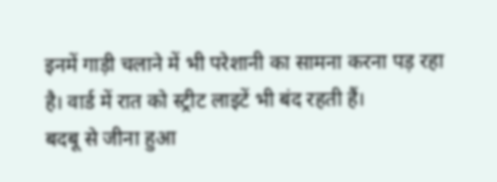इनमें गाड़ी चलाने में भी परेशानी का सामना करना पड़ रहा है। वार्ड में रात को स्ट्रीट लाइटें भी बंद रहती हैं।
बदबू से जीना हुआ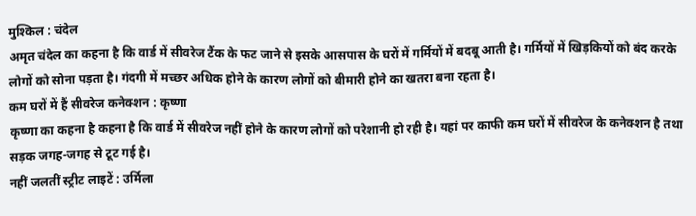मुश्किल : चंदेल
अमृत चंदेल का कहना है कि वार्ड में सीवरेज टैंक के फट जाने से इसके आसपास के घरों में गर्मियों में बदबू आती है। गर्मियों में खिड़कियों को बंद करके लोगों को सोना पड़ता है। गंदगी में मच्छर अधिक होने के कारण लोगों को बीमारी होने का खतरा बना रहता है।
कम घरों में हैं सीवरेज कनेक्शन : कृष्णा
कृष्णा का कहना है कहना है कि वार्ड में सीवरेज नहीं होने के कारण लोगों को परेशानी हो रही है। यहां पर काफी कम घरों में सीवरेज के कनेक्शन है तथा सड़क जगह-जगह से टूट गई है।
नहीं जलतीं स्ट्रीट लाइटें : उर्मिला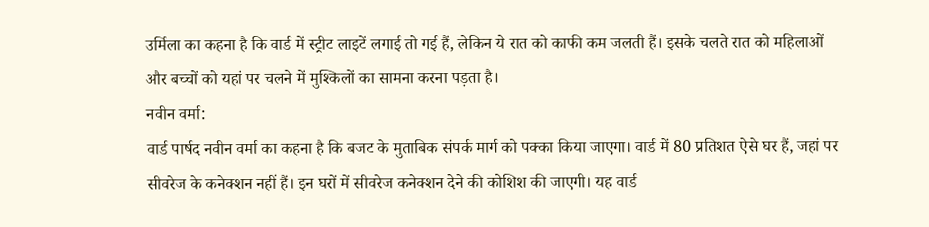उर्मिला का कहना है कि वार्ड में स्ट्रीट लाइटें लगाई तो गई हैं, लेकिन ये रात को काफी कम जलती हैं। इसके चलते रात को महिलाओं और बच्चों को यहां पर चलने में मुश्किलों का सामना करना पड़ता है।
नवीन वर्मा:
वार्ड पार्षद नवीन वर्मा का कहना है कि बजट के मुताबिक संपर्क मार्ग को पक्का किया जाएगा। वार्ड में 80 प्रतिशत ऐसे घर हैं, जहां पर सीवरेज के कनेक्शन नहीं हैं। इन घरों में सीवरेज कनेक्शन देने की कोशिश की जाएगी। यह वार्ड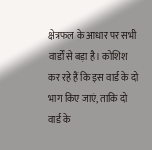क्षेत्रफल के आधार पर सभी वार्डों से बड़ा है। कोशिश कर रहे हैं कि इस वार्ड के दो भाग किए जाएं, ताकि दो वार्ड के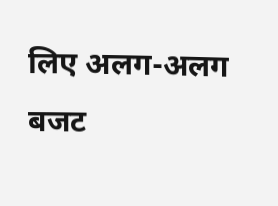लिए अलग-अलग बजट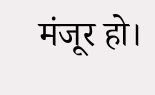मंजूर हो।